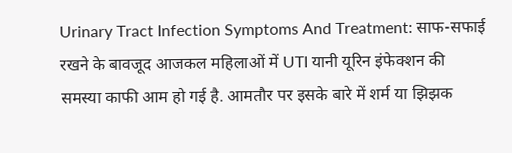Urinary Tract Infection Symptoms And Treatment: साफ-सफाई रखने के बावजूद आजकल महिलाओं में UTI यानी यूरिन इंफेक्शन की समस्या काफी आम हो गई है. आमतौर पर इसके बारे में शर्म या झिझक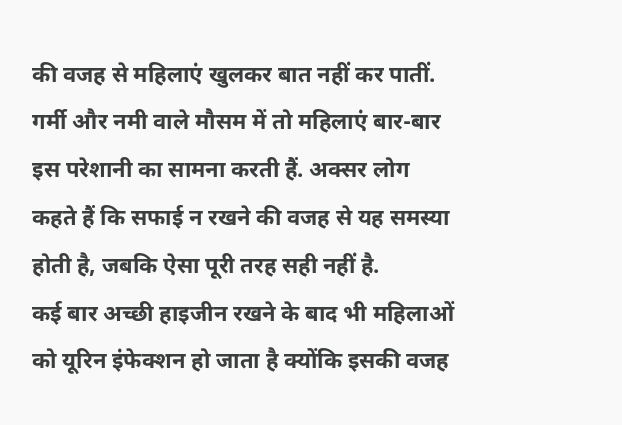की वजह से महिलाएं खुलकर बात नहीं कर पातीं. गर्मी और नमी वाले मौसम में तो महिलाएं बार-बार इस परेशानी का सामना करती हैं. अक्सर लोग कहते हैं कि सफाई न रखने की वजह से यह समस्या होती है, जबकि ऐसा पूरी तरह सही नहीं है.
कई बार अच्छी हाइजीन रखने के बाद भी महिलाओं को यूरिन इंफेक्शन हो जाता है क्योंकि इसकी वजह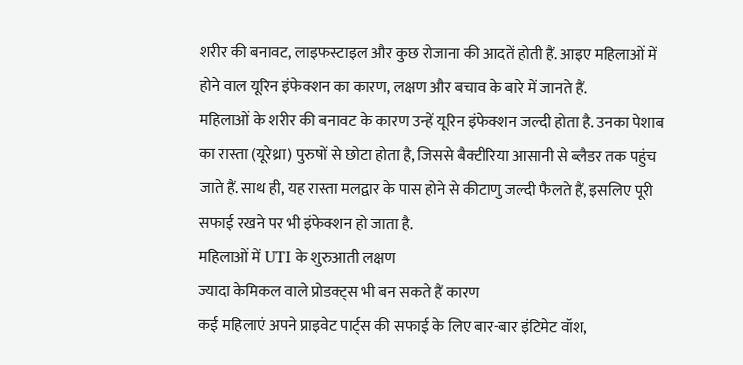शरीर की बनावट, लाइफस्टाइल और कुछ रोजाना की आदतें होती हैं. आइए महिलाओं में होने वाल यूरिन इंफेक्शन का कारण, लक्षण और बचाव के बारे में जानते हैं.
महिलाओं के शरीर की बनावट के कारण उन्हें यूरिन इंफेक्शन जल्दी होता है. उनका पेशाब का रास्ता (यूरेथ्रा) पुरुषों से छोटा होता है, जिससे बैक्टीरिया आसानी से ब्लैडर तक पहुंच जाते हैं. साथ ही, यह रास्ता मलद्वार के पास होने से कीटाणु जल्दी फैलते हैं, इसलिए पूरी सफाई रखने पर भी इंफेक्शन हो जाता है.
महिलाओं में UTI के शुरुआती लक्षण
ज्यादा केमिकल वाले प्रोडक्ट्स भी बन सकते हैं कारण
कई महिलाएं अपने प्राइवेट पार्ट्स की सफाई के लिए बार-बार इंटिमेट वॉश,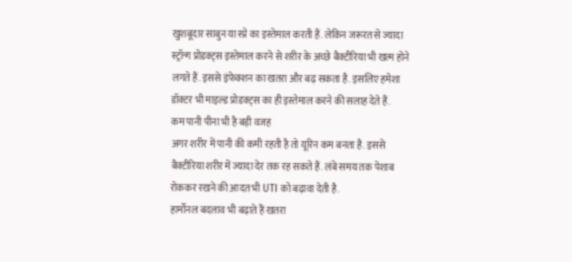खुशबूदार साबुन या स्प्रे का इस्तेमाल करती हैं. लेकिन जरूरत से ज्यादा स्ट्रॉन्ग प्रोडक्ट्स इस्तेमाल करने से शरीर के अच्छे बैक्टीरिया भी खत्म होने लगते हैं. इससे इंफेक्शन का खतरा और बढ़ सकता है. इसलिए हमेशा डॉक्टर भी माइल्ड प्रोडक्ट्स का ही इस्तेमाल करने की सलाह देते हैं.
कम पानी पीना भी है बड़ी वजह
अगर शरीर में पानी की कमी रहती है तो यूरिन कम बनता है. इससे बैक्टीरिया शरीर में ज्यादा देर तक रह सकते हैं. लंबे समय तक पेशाब रोककर रखने की आदत भी UTI को बढ़ावा देती है.
हार्मोनल बदलाव भी बढ़ाते हैं खतरा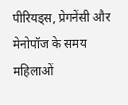पीरियड्स, प्रेगनेंसी और मेनोपॉज के समय महिलाओं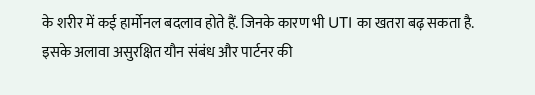के शरीर में कई हार्मोनल बदलाव होते हैं. जिनके कारण भी UTI का खतरा बढ़ सकता है. इसके अलावा असुरक्षित यौन संबंध और पार्टनर की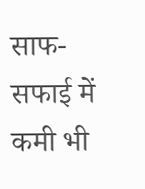साफ-सफाई में कमी भी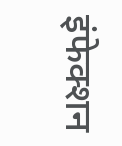इंफेक्शन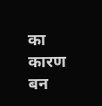का कारण बन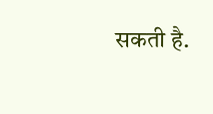सकती है.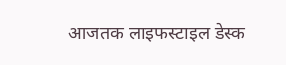आजतक लाइफस्टाइल डेस्क